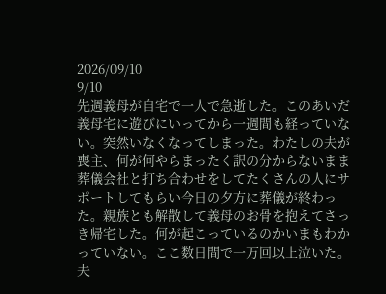2026/09/10
9/10
先週義母が自宅で一人で急逝した。このあいだ義母宅に遊びにいってから一週間も経っていない。突然いなくなってしまった。わたしの夫が喪主、何が何やらまったく訳の分からないまま葬儀会社と打ち合わせをしてたくさんの人にサポートしてもらい今日の夕方に葬儀が終わった。親族とも解散して義母のお骨を抱えてさっき帰宅した。何が起こっているのかいまもわかっていない。ここ数日間で一万回以上泣いた。夫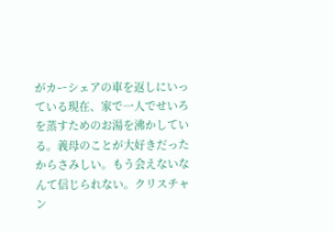がカーシェアの車を返しにいっている現在、家で一人でせいろを蒸すためのお湯を沸かしている。義母のことが大好きだったからさみしい。もう会えないなんて信じられない。クリスチャン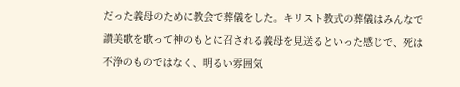だった義母のために教会で葬儀をした。キリスト教式の葬儀はみんなで讃美歌を歌って神のもとに召される義母を見送るといった感じで、死は不浄のものではなく、明るい雰囲気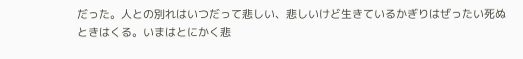だった。人との別れはいつだって悲しい、悲しいけど生きているかぎりはぜったい死ぬときはくる。いまはとにかく悲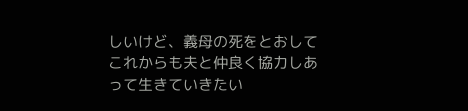しいけど、義母の死をとおしてこれからも夫と仲良く協力しあって生きていきたい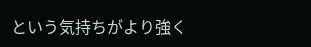という気持ちがより強く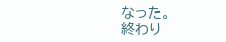なった。
終わり